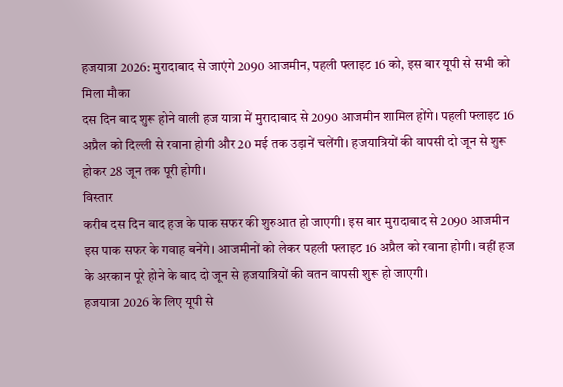हजयात्रा 2026: मुरादाबाद से जाएंगे 2090 आजमीन, पहली फ्लाइट 16 को, इस बार यूपी से सभी को मिला मौका
दस दिन बाद शुरू होने वाली हज यात्रा में मुरादाबाद से 2090 आजमीन शामिल होंगे। पहली फ्लाइट 16 अप्रैल को दिल्ली से रवाना होगी और 20 मई तक उड़ानें चलेंगी। हजयात्रियों की वापसी दो जून से शुरू होकर 28 जून तक पूरी होगी।
विस्तार
करीब दस दिन बाद हज के पाक सफर की शुरुआत हो जाएगी। इस बार मुरादाबाद से 2090 आजमीन इस पाक सफर के गवाह बनेंगे। आजमीनों को लेकर पहली फ्लाइट 16 अप्रैल को रवाना होगी। वहीं हज के अरकान पूरे होने के बाद दो जून से हजयात्रियों की वतन वापसी शुरू हो जाएगी।
हजयात्रा 2026 के लिए यूपी से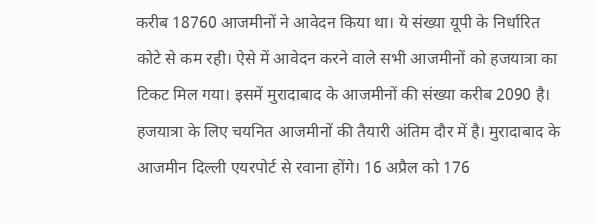करीब 18760 आजमीनों ने आवेदन किया था। ये संख्या यूपी के निर्धारित कोटे से कम रही। ऐसे में आवेदन करने वाले सभी आजमीनों को हजयात्रा का टिकट मिल गया। इसमें मुरादाबाद के आजमीनों की संख्या करीब 2090 है।
हजयात्रा के लिए चयनित आजमीनों की तैयारी अंतिम दौर में है। मुरादाबाद के आजमीन दिल्ली एयरपोर्ट से रवाना होंगे। 16 अप्रैल को 176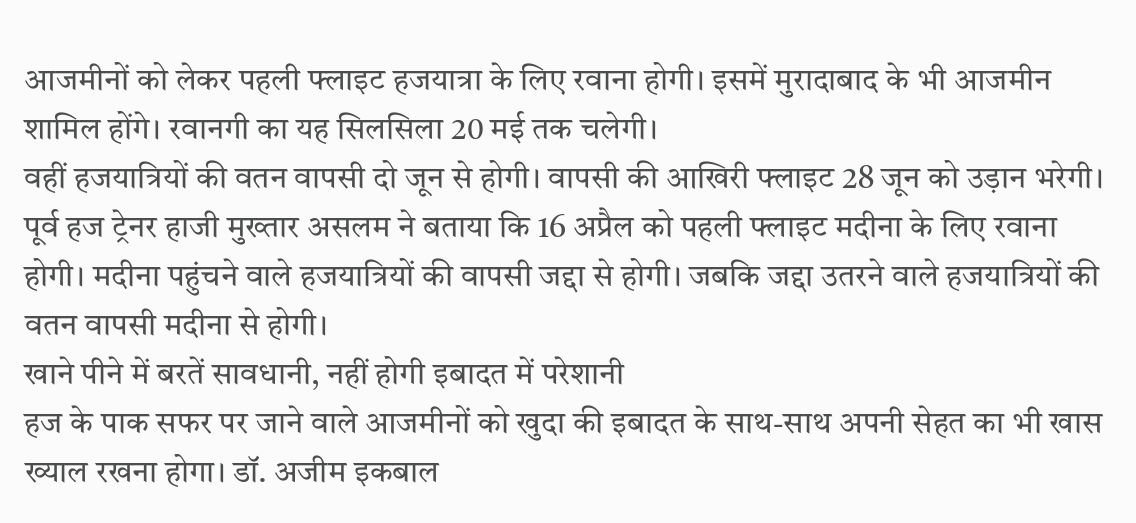आजमीनों को लेकर पहली फ्लाइट हजयात्रा के लिए रवाना होगी। इसमें मुरादाबाद के भी आजमीन शामिल होंगे। रवानगी का यह सिलसिला 20 मई तक चलेगी।
वहीं हजयात्रियों की वतन वापसी दो जून से होगी। वापसी की आखिरी फ्लाइट 28 जून को उड़ान भरेगी। पूर्व हज ट्रेनर हाजी मुख्तार असलम ने बताया कि 16 अप्रैल को पहली फ्लाइट मदीना के लिए रवाना होगी। मदीना पहुंचने वाले हजयात्रियों की वापसी जद्दा से होगी। जबकि जद्दा उतरने वाले हजयात्रियों की वतन वापसी मदीना से होगी।
खाने पीने में बरतें सावधानी, नहीं होगी इबादत में परेशानी
हज के पाक सफर पर जाने वाले आजमीनों को खुदा की इबादत के साथ-साथ अपनी सेहत का भी खास ख्याल रखना होगा। डॉ. अजीम इकबाल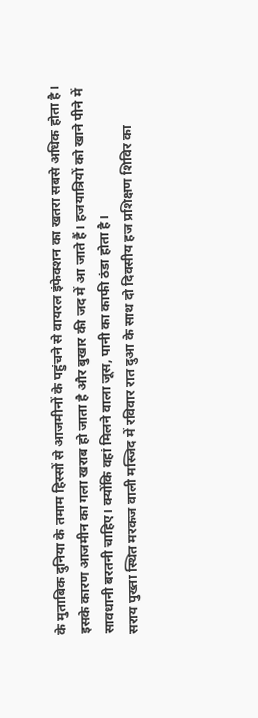के मुताबिक दुनिया के तमाम हिस्सों से आजमीनों के पहुंचने से वायरल इंफेक्शन का खतरा सबसे अधिक होता है।
इसके कारण आजमीन का गला खराब हो जाता है और बुखार की जद में आ जाते हैं। हजयात्रियों को खाने पीने में सावधानी बरतनी चाहिए। क्योंकि वहां मिलने वाला जूस, पानी का काफी ठंडा होता है।
सराय पुख्ता स्थित मरकज वाली मस्जिद में रविवार रात दुआ के साथ दो दिवसीय हज प्रशिक्षण शिविर का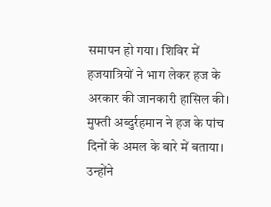समापन हो गया। शिविर में हजयात्रियों ने भाग लेकर हज के अरकार की जानकारी हासिल की। मुफ्ती अब्दुर्रहमान ने हज के पांच दिनों के अमल के बारे में बताया।
उन्होंने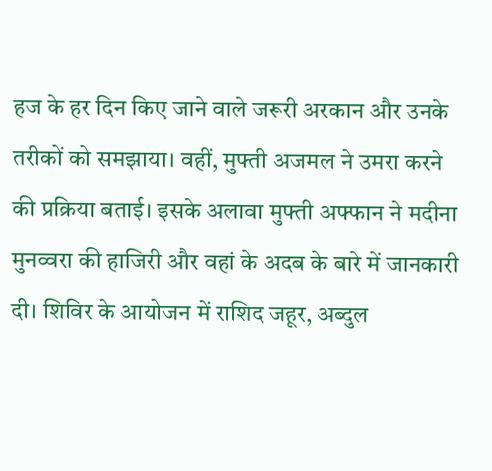हज के हर दिन किए जाने वाले जरूरी अरकान और उनके तरीकों को समझाया। वहीं, मुफ्ती अजमल ने उमरा करने की प्रक्रिया बताई। इसके अलावा मुफ्ती अफ्फान ने मदीना मुनव्वरा की हाजिरी और वहां के अदब के बारे में जानकारी दी। शिविर के आयोजन में राशिद जहूर, अब्दुल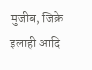मुजीब, जिक्रे इलाही आदि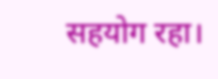सहयोग रहा।